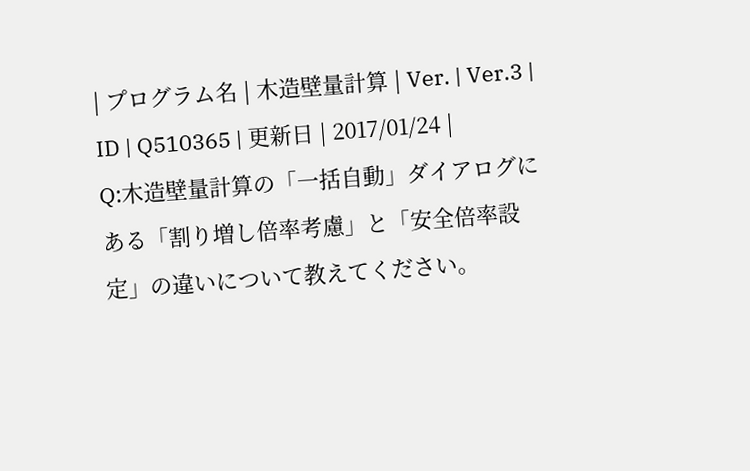| プログラム名 | 木造壁量計算 | Ver. | Ver.3 | ID | Q510365 | 更新日 | 2017/01/24 |
Q:木造壁量計算の「一括自動」ダイアログにある「割り増し倍率考慮」と「安全倍率設定」の違いについて教えてください。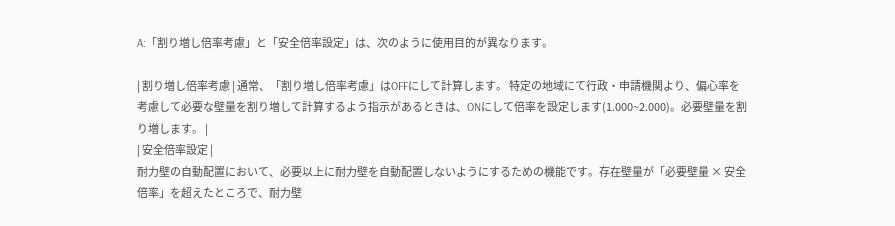A:「割り増し倍率考慮」と「安全倍率設定」は、次のように使用目的が異なります。

| 割り増し倍率考慮 | 通常、「割り増し倍率考慮」はOFFにして計算します。 特定の地域にて行政・申請機関より、偏心率を考慮して必要な壁量を割り増して計算するよう指示があるときは、ONにして倍率を設定します(1.000~2.000)。必要壁量を割り増します。 |
| 安全倍率設定 |
耐力壁の自動配置において、必要以上に耐力壁を自動配置しないようにするための機能です。存在壁量が「必要壁量 × 安全倍率」を超えたところで、耐力壁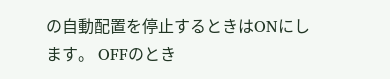の自動配置を停止するときはONにします。 OFFのとき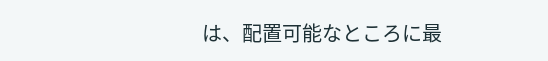は、配置可能なところに最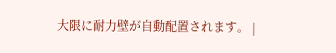大限に耐力壁が自動配置されます。 |